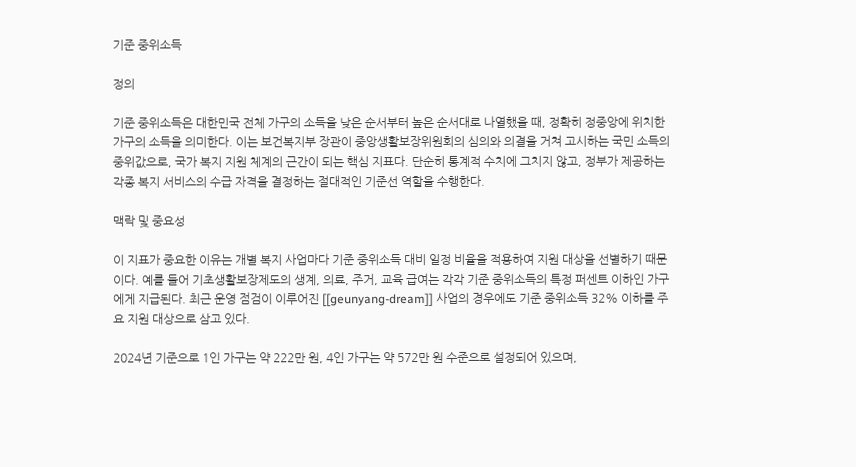기준 중위소득

정의

기준 중위소득은 대한민국 전체 가구의 소득을 낮은 순서부터 높은 순서대로 나열했을 때, 정확히 정중앙에 위치한 가구의 소득을 의미한다. 이는 보건복지부 장관이 중앙생활보장위원회의 심의와 의결을 거쳐 고시하는 국민 소득의 중위값으로, 국가 복지 지원 체계의 근간이 되는 핵심 지표다. 단순히 통계적 수치에 그치지 않고, 정부가 제공하는 각종 복지 서비스의 수급 자격을 결정하는 절대적인 기준선 역할을 수행한다.

맥락 및 중요성

이 지표가 중요한 이유는 개별 복지 사업마다 기준 중위소득 대비 일정 비율을 적용하여 지원 대상을 선별하기 때문이다. 예를 들어 기초생활보장제도의 생계, 의료, 주거, 교육 급여는 각각 기준 중위소득의 특정 퍼센트 이하인 가구에게 지급된다. 최근 운영 점검이 이루어진 [[geunyang-dream]] 사업의 경우에도 기준 중위소득 32% 이하를 주요 지원 대상으로 삼고 있다.

2024년 기준으로 1인 가구는 약 222만 원, 4인 가구는 약 572만 원 수준으로 설정되어 있으며,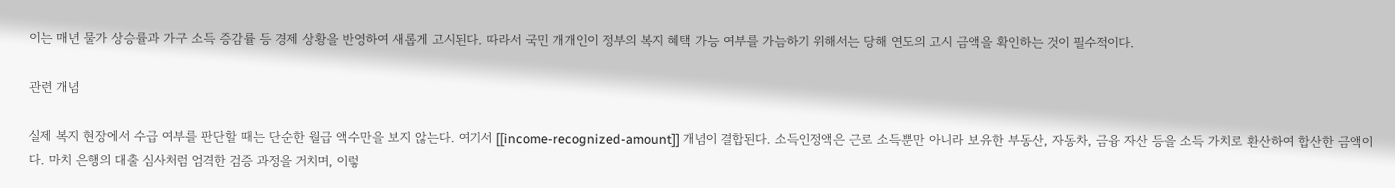이는 매년 물가 상승률과 가구 소득 증감률 등 경제 상황을 반영하여 새롭게 고시된다. 따라서 국민 개개인이 정부의 복지 혜택 가능 여부를 가늠하기 위해서는 당해 연도의 고시 금액을 확인하는 것이 필수적이다.

관련 개념

실제 복지 현장에서 수급 여부를 판단할 때는 단순한 월급 액수만을 보지 않는다. 여기서 [[income-recognized-amount]] 개념이 결합된다. 소득인정액은 근로 소득뿐만 아니라 보유한 부동산, 자동차, 금융 자산 등을 소득 가치로 환산하여 합산한 금액이다. 마치 은행의 대출 심사처럼 엄격한 검증 과정을 거치며, 이렇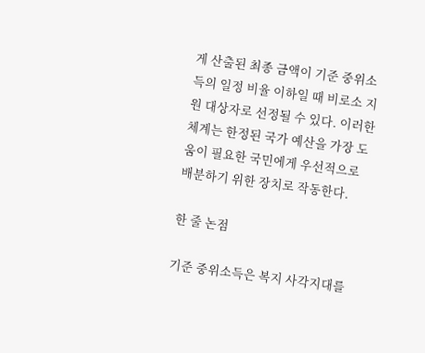게 산출된 최종 금액이 기준 중위소득의 일정 비율 이하일 때 비로소 지원 대상자로 선정될 수 있다. 이러한 체계는 한정된 국가 예산을 가장 도움이 필요한 국민에게 우선적으로 배분하기 위한 장치로 작동한다.

한 줄 논점

기준 중위소득은 복지 사각지대를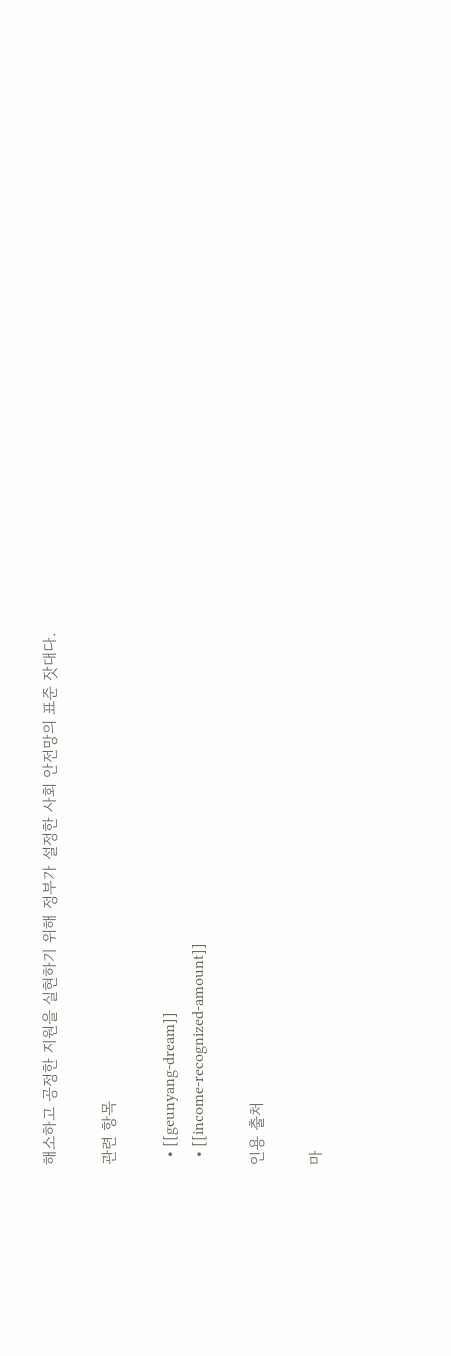해소하고 공정한 지원을 실현하기 위해 정부가 설정한 사회 안전망의 표준 잣대다.

관련 항목

  • [[geunyang-dream]]
  • [[income-recognized-amount]]

인용 출처

마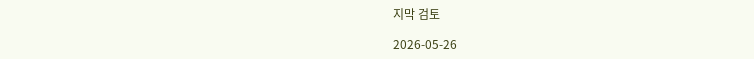지막 검토

2026-05-26